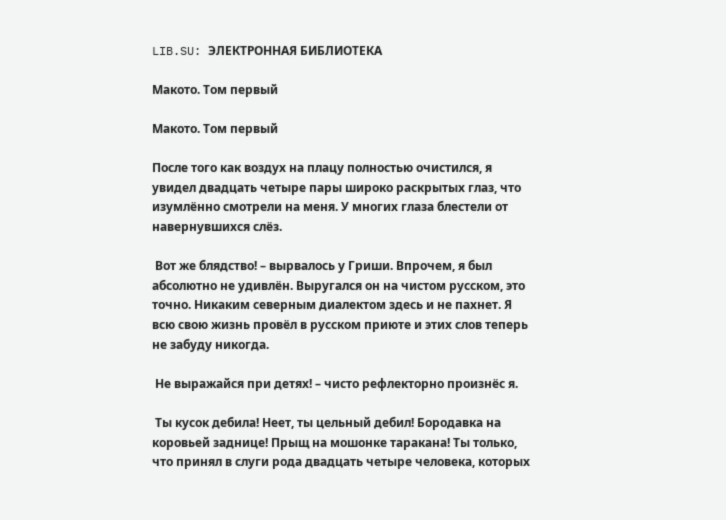LIB.SU: ЭЛЕКТРОННАЯ БИБЛИОТЕКА

Макото. Том первый

Макото. Том первый

После того как воздух на плацу полностью очистился, я увидел двадцать четыре пары широко раскрытых глаз, что изумлённо смотрели на меня. У многих глаза блестели от навернувшихся слёз.

 Вот же блядство! – вырвалось у Гриши. Впрочем, я был абсолютно не удивлён. Выругался он на чистом русском, это точно. Никаким северным диалектом здесь и не пахнет. Я всю свою жизнь провёл в русском приюте и этих слов теперь не забуду никогда.

 Не выражайся при детях! – чисто рефлекторно произнёс я.

 Ты кусок дебила! Неет, ты цельный дебил! Бородавка на коровьей заднице! Прыщ на мошонке таракана! Ты только, что принял в слуги рода двадцать четыре человека, которых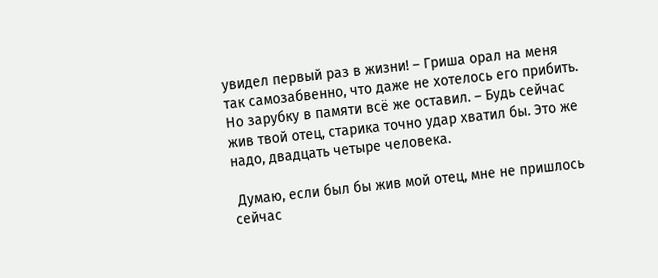увидел первый раз в жизни! – Гриша орал на меня так самозабвенно, что даже не хотелось его прибить. Но зарубку в памяти всё же оставил. – Будь сейчас жив твой отец, старика точно удар хватил бы. Это же надо, двадцать четыре человека.

 Думаю, если был бы жив мой отец, мне не пришлось сейчас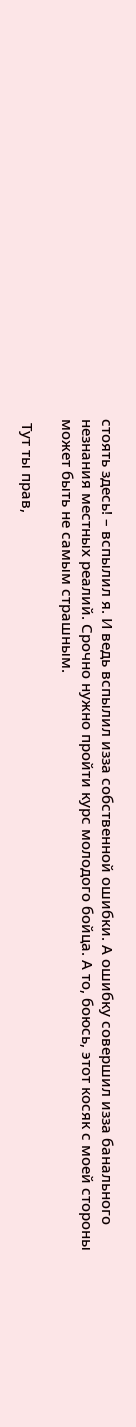стоять здесь! – вспылил я. И ведь вспылил изза собственной ошибки. А ошибку совершил изза банального незнания местных реалий. Срочно нужно пройти курс молодого бойца. А то, боюсь, этот косяк с моей стороны может быть не самым страшным.

 Тут ты прав,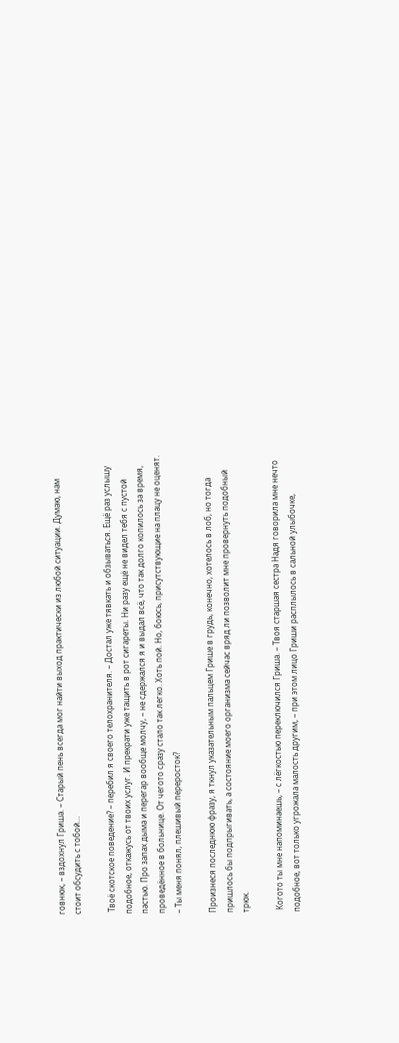говнюк, – вздохнул Гриша. – Старый пень всегда мог найти выход практически из любой ситуации. Думаю, нам стоит обсудить с тобой…

 Твоё скотское поведение? – перебил я своего телохранителя. – Достал уже тявкать и обзываться. Ещё раз услышу подобное, откажусь от твоих услуг. И прекрати уже тащить в рот сигареты. Ни разу ещё не видел тебя с пустой пастью. Про запах дыма и перегар вообще молчу, – не сдержался я и выдал всё, что так долго копилось за время, проведённое в больнице. От чегото сразу стало так легко. Хоть пой. Но, боюсь, присутствующие на плацу не оценят. – Ты меня понял, плешивый переросток?

Произнеся последнюю фразу, я ткнул указательным пальцем Грише в грудь, конечно, хотелось в лоб, но тогда пришлось бы подпрыгивать, а состояние моего организма сейчас вряд ли позволит мне провернуть подобный трюк.

 Когото ты мне напоминаешь, – с лёгкостью переключился Гриша. – Твоя старшая сестра Надя говорила мне нечто подобное, вот только угрожала малость другим, – при этом лицо Гриши расплылось в сальной улыбочке,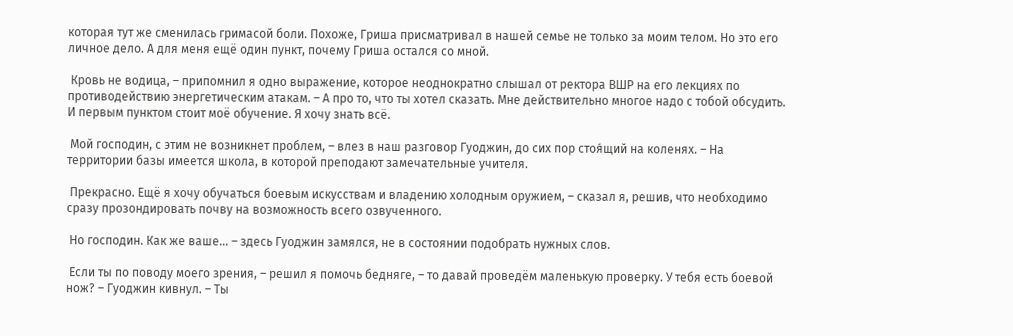которая тут же сменилась гримасой боли. Похоже, Гриша присматривал в нашей семье не только за моим телом. Но это его личное дело. А для меня ещё один пункт, почему Гриша остался со мной.

 Кровь не водица, – припомнил я одно выражение, которое неоднократно слышал от ректора ВШР на его лекциях по противодействию энергетическим атакам. – А про то, что ты хотел сказать. Мне действительно многое надо с тобой обсудить. И первым пунктом стоит моё обучение. Я хочу знать всё.

 Мой господин, с этим не возникнет проблем, – влез в наш разговор Гуоджин, до сих пор стоя́щий на коленях. – На территории базы имеется школа, в которой преподают замечательные учителя.

 Прекрасно. Ещё я хочу обучаться боевым искусствам и владению холодным оружием, – сказал я, решив, что необходимо сразу прозондировать почву на возможность всего озвученного.

 Но господин. Как же ваше… – здесь Гуоджин замялся, не в состоянии подобрать нужных слов.

 Если ты по поводу моего зрения, – решил я помочь бедняге, – то давай проведём маленькую проверку. У тебя есть боевой нож? – Гуоджин кивнул. – Ты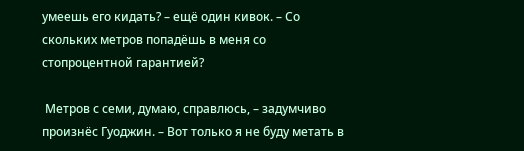умеешь его кидать? – ещё один кивок. – Со скольких метров попадёшь в меня со стопроцентной гарантией?

 Метров с семи, думаю, справлюсь, – задумчиво произнёс Гуоджин. – Вот только я не буду метать в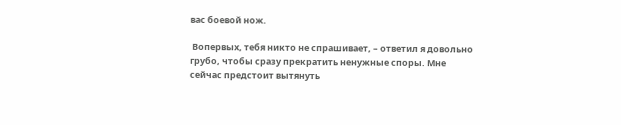вас боевой нож.

 Вопервых, тебя никто не спрашивает, – ответил я довольно грубо, чтобы сразу прекратить ненужные споры. Мне сейчас предстоит вытянуть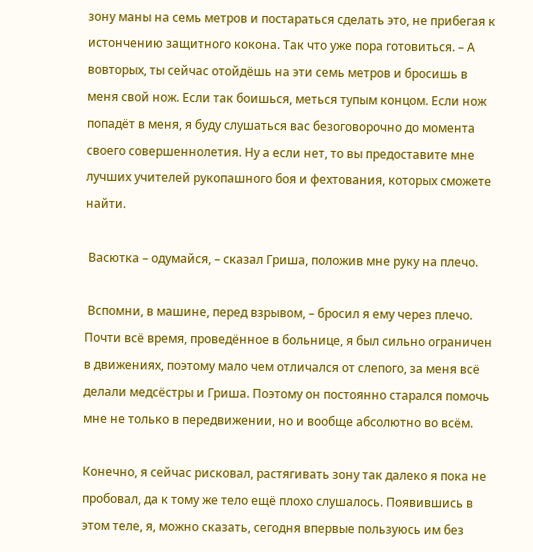зону маны на семь метров и постараться сделать это, не прибегая к истончению защитного кокона. Так что уже пора готовиться. – А вовторых, ты сейчас отойдёшь на эти семь метров и бросишь в меня свой нож. Если так боишься, меться тупым концом. Если нож попадёт в меня, я буду слушаться вас безоговорочно до момента своего совершеннолетия. Ну а если нет, то вы предоставите мне лучших учителей рукопашного боя и фехтования, которых сможете найти.

 Васютка – одумайся, – сказал Гриша, положив мне руку на плечо.

 Вспомни, в машине, перед взрывом, – бросил я ему через плечо. Почти всё время, проведённое в больнице, я был сильно ограничен в движениях, поэтому мало чем отличался от слепого, за меня всё делали медсёстры и Гриша. Поэтому он постоянно старался помочь мне не только в передвижении, но и вообще абсолютно во всём.

Конечно, я сейчас рисковал, растягивать зону так далеко я пока не пробовал, да к тому же тело ещё плохо слушалось. Появившись в этом теле, я, можно сказать, сегодня впервые пользуюсь им без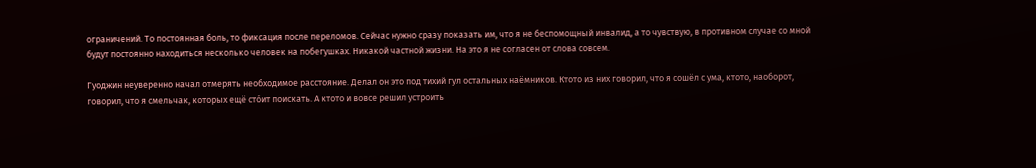ограничений. То постоянная боль, то фиксация после переломов. Сейчас нужно сразу показать им, что я не беспомощный инвалид, а то чувствую, в противном случае со мной будут постоянно находиться несколько человек на побегушках. Никакой частной жизни. На это я не согласен от слова совсем.

Гуоджин неуверенно начал отмерять необходимое расстояние. Делал он это под тихий гул остальных наёмников. Ктото из них говорил, что я сошёл с ума, ктото, наоборот, говорил, что я смельчак, которых ещё сто́ит поискать. А ктото и вовсе решил устроить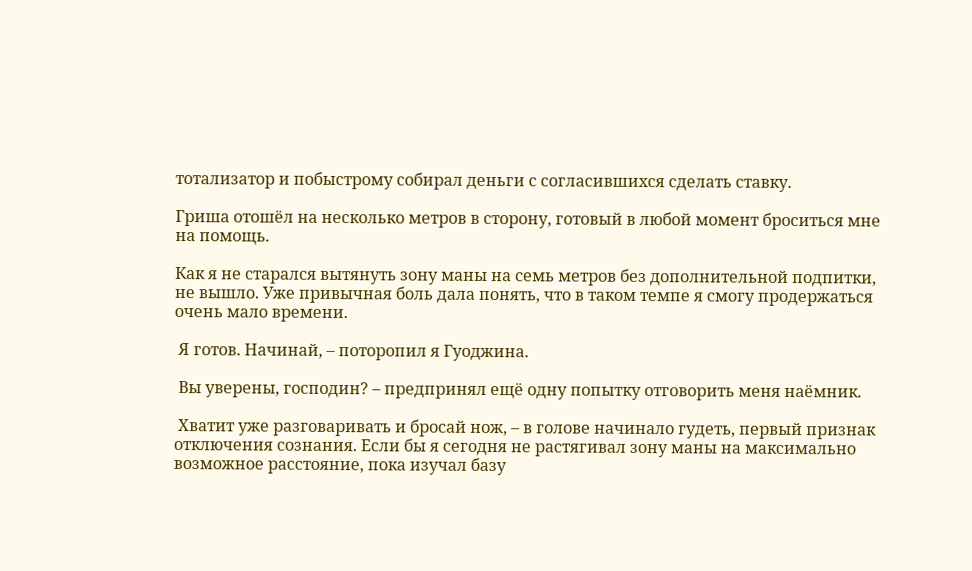тотализатор и побыстрому собирал деньги с согласившихся сделать ставку.

Гриша отошёл на несколько метров в сторону, готовый в любой момент броситься мне на помощь.

Как я не старался вытянуть зону маны на семь метров без дополнительной подпитки, не вышло. Уже привычная боль дала понять, что в таком темпе я смогу продержаться очень мало времени.

 Я готов. Начинай, – поторопил я Гуоджина.

 Вы уверены, господин? – предпринял ещё одну попытку отговорить меня наёмник.

 Хватит уже разговаривать и бросай нож, – в голове начинало гудеть, первый признак отключения сознания. Если бы я сегодня не растягивал зону маны на максимально возможное расстояние, пока изучал базу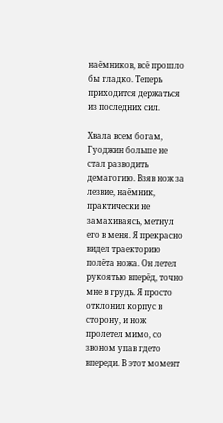наёмников, всё прошло бы гладко. Теперь приходится держаться из последних сил.

Хвала всем богам, Гуоджин больше не стал разводить демагогию. Взяв нож за лезвие, наёмник, практически не замахиваясь, метнул его в меня. Я прекрасно видел траекторию полёта ножа. Он летел рукоятью вперёд, точно мне в грудь. Я просто отклонил корпус в сторону, и нож пролетел мимо, со звоном упав гдето впереди. В этот момент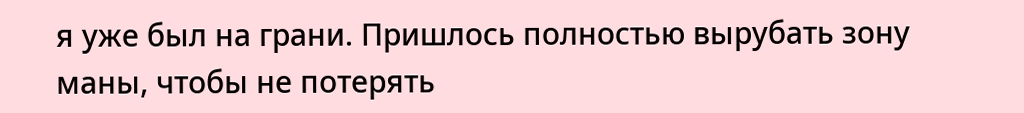я уже был на грани. Пришлось полностью вырубать зону маны, чтобы не потерять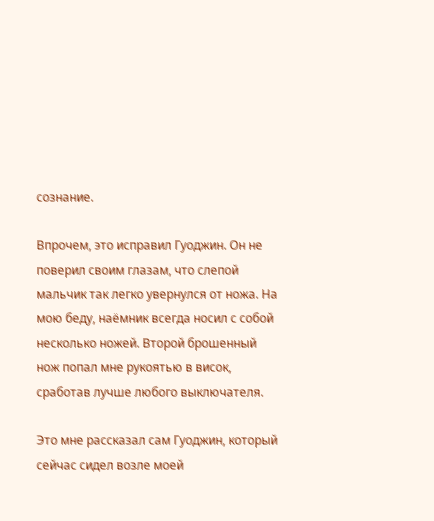сознание.

Впрочем, это исправил Гуоджин. Он не поверил своим глазам, что слепой мальчик так легко увернулся от ножа. На мою беду, наёмник всегда носил с собой несколько ножей. Второй брошенный нож попал мне рукоятью в висок, сработав лучше любого выключателя.

Это мне рассказал сам Гуоджин, который сейчас сидел возле моей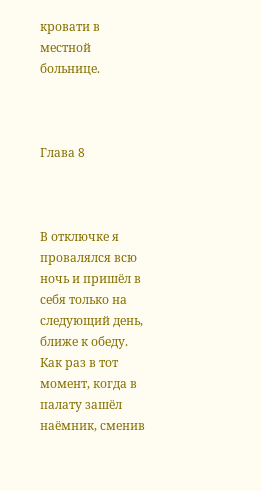кровати в местной больнице.



Глава 8



В отключке я провалялся всю ночь и пришёл в себя только на следующий день, ближе к обеду. Как раз в тот момент, когда в палату зашёл наёмник, сменив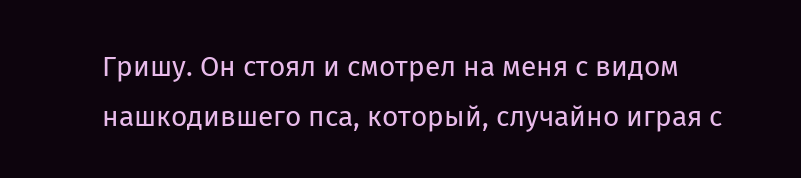Гришу. Он стоял и смотрел на меня с видом нашкодившего пса, который, случайно играя с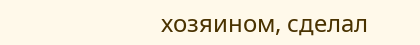хозяином, сделал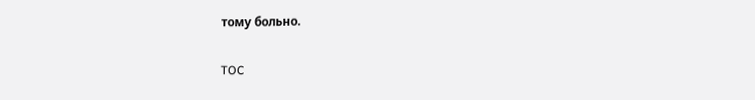тому больно.

TOC